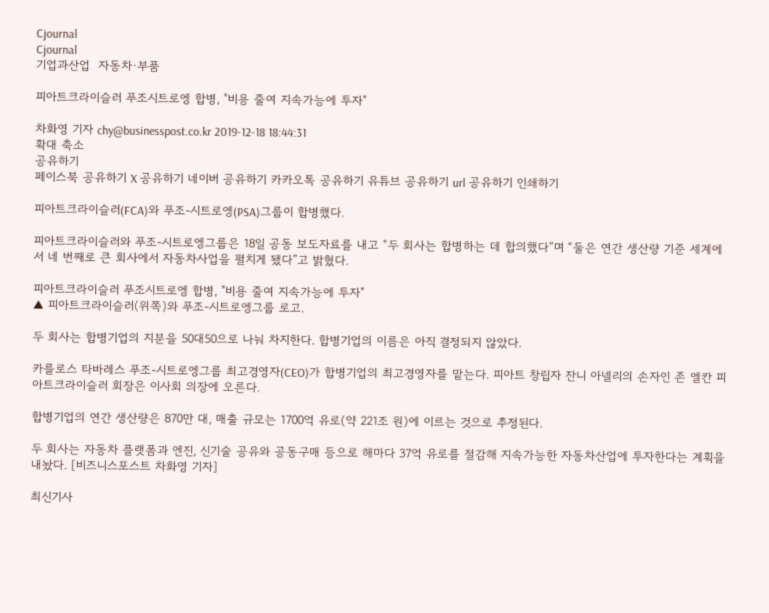Cjournal
Cjournal
기업과산업  자동차·부품

피아트크라이슬러 푸조시트로엥 합병, "비용 줄여 지속가능에 투자"

차화영 기자 chy@businesspost.co.kr 2019-12-18 18:44:31
확대 축소
공유하기
페이스북 공유하기 X 공유하기 네이버 공유하기 카카오톡 공유하기 유튜브 공유하기 url 공유하기 인쇄하기

피아트크라이슬러(FCA)와 푸조-시트로엥(PSA)그룹이 합병했다.

피아트크라이슬러와 푸조-시트로엥그룹은 18일 공동 보도자료를 내고 “두 회사는 합병하는 데 합의했다”며 “둘은 연간 생산량 기준 세계에서 네 번째로 큰 회사에서 자동차사업을 펼치게 됐다”고 밝혔다.

피아트크라이슬러 푸조시트로엥 합병, "비용 줄여 지속가능에 투자"
▲ 피아트크라이슬러(위쪽)와 푸조-시트로엥그룹 로고.

두 회사는 합병기업의 지분을 50대50으로 나눠 차지한다. 합병기업의 이름은 아직 결정되지 않았다.

카를로스 타바레스 푸조-시트로엥그룹 최고경영자(CEO)가 합병기업의 최고경영자를 맡는다. 피아트 창립자 잔니 아넬리의 손자인 존 엘칸 피아트크라이슬러 회장은 이사회 의장에 오른다.

합병기업의 연간 생산량은 870만 대, 매출 규모는 1700억 유로(약 221조 원)에 이르는 것으로 추정된다.

두 회사는 자동차 플랫폼과 엔진, 신기술 공유와 공동구매 등으로 해마다 37억 유로를 절감해 지속가능한 자동차산업에 투자한다는 계획을 내놨다. [비즈니스포스트 차화영 기자]

최신기사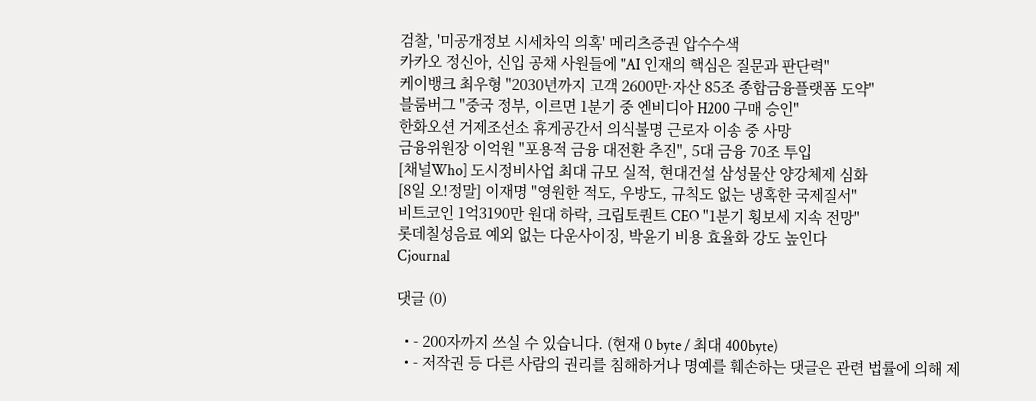검찰, '미공개정보 시세차익 의혹' 메리츠증권 압수수색
카카오 정신아, 신입 공채 사원들에 "AI 인재의 핵심은 질문과 판단력"
케이뱅크 최우형 "2030년까지 고객 2600만·자산 85조 종합금융플랫폼 도약"
블룸버그 "중국 정부, 이르면 1분기 중 엔비디아 H200 구매 승인"
한화오션 거제조선소 휴게공간서 의식불명 근로자 이송 중 사망
금융위원장 이억원 "포용적 금융 대전환 추진", 5대 금융 70조 투입
[채널Who] 도시정비사업 최대 규모 실적, 현대건설 삼성물산 양강체제 심화
[8일 오!정말] 이재명 "영원한 적도, 우방도, 규칙도 없는 냉혹한 국제질서"
비트코인 1억3190만 원대 하락, 크립토퀀트 CEO "1분기 횡보세 지속 전망"
롯데칠성음료 예외 없는 다운사이징, 박윤기 비용 효율화 강도 높인다
Cjournal

댓글 (0)

  • - 200자까지 쓰실 수 있습니다. (현재 0 byte / 최대 400byte)
  • - 저작권 등 다른 사람의 권리를 침해하거나 명예를 훼손하는 댓글은 관련 법률에 의해 제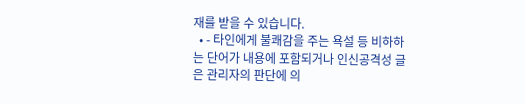재를 받을 수 있습니다.
  • - 타인에게 불쾌감을 주는 욕설 등 비하하는 단어가 내용에 포함되거나 인신공격성 글은 관리자의 판단에 의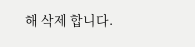해 삭제 합니다.